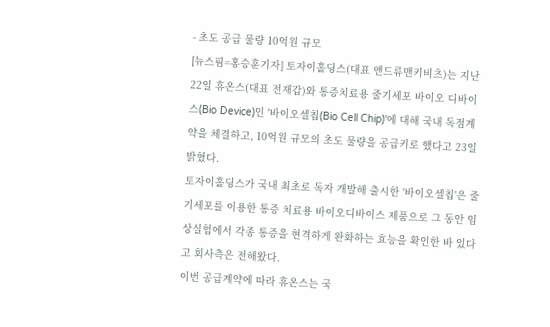- 초도 공급 물량 10억원 규모
[뉴스핌=홍승훈기자] 토자이홀딩스(대표 앤드류맨키비츠)는 지난 22일 휴온스(대표 전재갑)와 통증치료용 줄기세포 바이오 디바이스(Bio Device)인 '바이오셀칩(Bio Cell Chip)'에 대해 국내 독점계약을 체결하고, 10억원 규모의 초도 물량을 공급키로 했다고 23일 밝혔다.
토자이홀딩스가 국내 최초로 독자 개발해 출시한 '바이오셀칩'은 줄기세포를 이용한 통증 치료용 바이오디바이스 제품으로 그 동안 임상실험에서 각종 통증을 현격하게 완화하는 효능을 확인한 바 있다고 회사측은 전해왔다.
이번 공급계약에 따라 휴온스는 국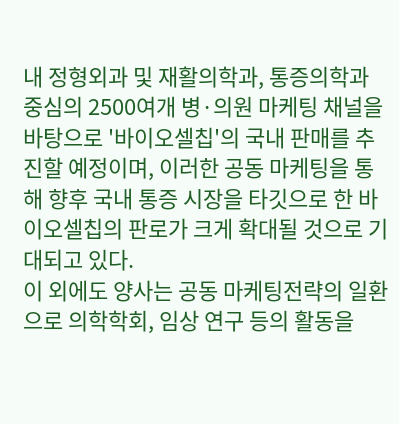내 정형외과 및 재활의학과, 통증의학과 중심의 2500여개 병·의원 마케팅 채널을 바탕으로 '바이오셀칩'의 국내 판매를 추진할 예정이며, 이러한 공동 마케팅을 통해 향후 국내 통증 시장을 타깃으로 한 바이오셀칩의 판로가 크게 확대될 것으로 기대되고 있다.
이 외에도 양사는 공동 마케팅전략의 일환으로 의학학회, 임상 연구 등의 활동을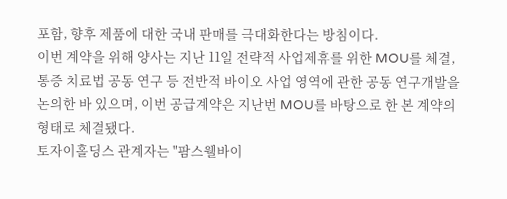포함, 향후 제품에 대한 국내 판매를 극대화한다는 방침이다.
이번 계약을 위해 양사는 지난 11일 전략적 사업제휴를 위한 MOU를 체결, 통증 치료법 공동 연구 등 전반적 바이오 사업 영역에 관한 공동 연구개발을 논의한 바 있으며, 이번 공급계약은 지난번 MOU를 바탕으로 한 본 계약의 형태로 체결됐다.
토자이홀딩스 관계자는 "팜스웰바이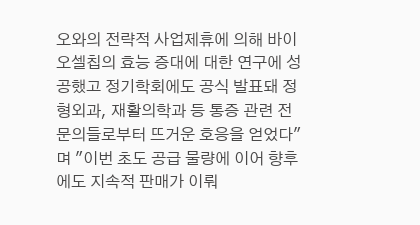오와의 전략적 사업제휴에 의해 바이오셀칩의 효능 증대에 대한 연구에 성공했고 정기학회에도 공식 발표돼 정형외과, 재활의학과 등 통증 관련 전문의들로부터 뜨거운 호응을 얻었다"며 "이번 초도 공급 물량에 이어 향후에도 지속적 판매가 이뤄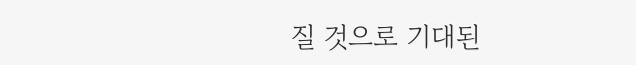질 것으로 기대된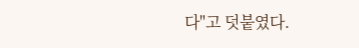다"고 덧붙였다.